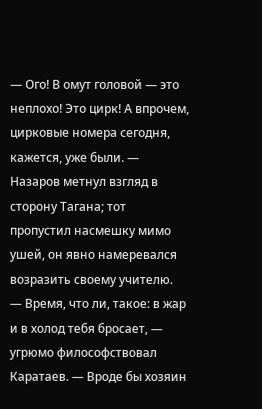— Ого! В омут головой — это неплохо! Это цирк! А впрочем, цирковые номера сегодня, кажется, уже были. — Назаров метнул взгляд в сторону Тагана; тот пропустил насмешку мимо ушей, он явно намеревался возразить своему учителю.
— Время, что ли, такое: в жар и в холод тебя бросает, — угрюмо философствовал Каратаев. — Вроде бы хозяин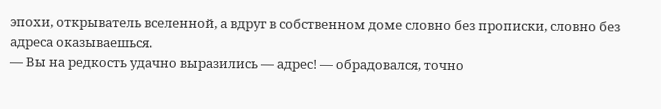эпохи, открыватель вселенной, а вдруг в собственном доме словно без прописки, словно без адреса оказываешься.
— Вы на редкость удачно выразились — адрес! — обрадовался, точно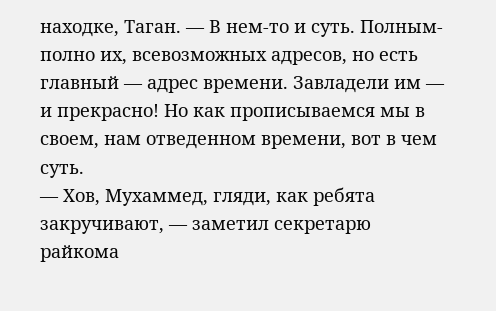находке, Таган. — В нем-то и суть. Полным-полно их, всевозможных адресов, но есть главный — адрес времени. Завладели им — и прекрасно! Но как прописываемся мы в своем, нам отведенном времени, вот в чем суть.
— Хов, Мухаммед, гляди, как ребята закручивают, — заметил секретарю райкома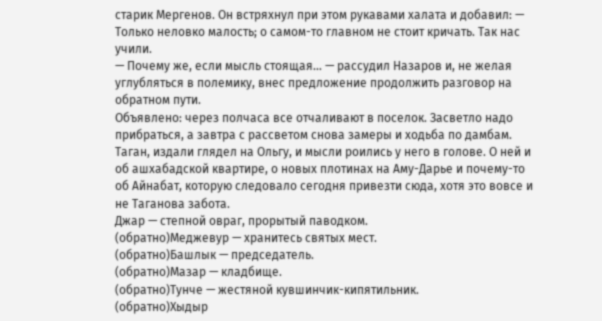старик Мергенов. Он встряхнул при этом рукавами халата и добавил: — Только неловко малость; о самом-то главном не стоит кричать. Так нас учили.
— Почему же, если мысль стоящая… — рассудил Назаров и, не желая углубляться в полемику, внес предложение продолжить разговор на обратном пути.
Объявлено: через полчаса все отчаливают в поселок. Засветло надо прибраться, а завтра с рассветом снова замеры и ходьба по дамбам.
Таган, издали глядел на Ольгу, и мысли роились у него в голове. О ней и об ашхабадской квартире, о новых плотинах на Аму-Дарье и почему-то об Айнабат, которую следовало сегодня привезти сюда, хотя это вовсе и не Таганова забота.
Джар — степной овраг, прорытый паводком.
(обратно)Меджевур — хранитесь святых мест.
(обратно)Башлык — председатель.
(обратно)Мазар — кладбище.
(обратно)Тунче — жестяной кувшинчик-кипятильник.
(обратно)Хыдыр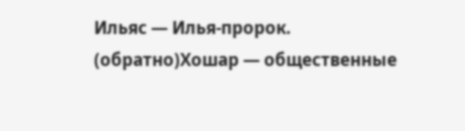Ильяс — Илья-пророк.
(обратно)Хошар — общественные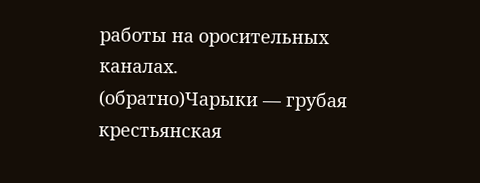работы на оросительных каналах.
(обратно)Чарыки — грубая крестьянская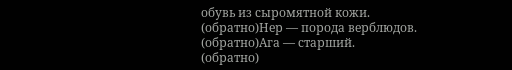обувь из сыромятной кожи.
(обратно)Нер — порода верблюдов.
(обратно)Ага — старший.
(обратно)